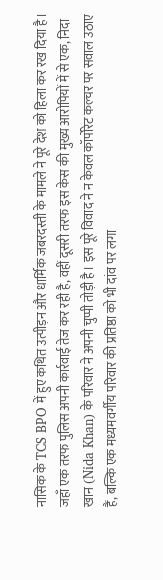नासिक के TCS BPO में हुए कथित उत्पीड़न और धार्मिक जबरदस्ती के मामले ने पूरे देश को हिला कर रख दिया है। जहाँ एक तरफ पुलिस अपनी कार्रवाई तेज कर रही है, वहीं दूसरी तरफ इस केस की मुख्य आरोपियों में से एक, निदा खान (Nida Khan) के परिवार ने अपनी चुप्पी तोड़ी है। इस पूरे विवाद ने न केवल कॉर्पोरेट कल्चर पर सवाल उठाए हैं, बल्कि एक मध्यमवर्गीय परिवार की प्रतिष्ठा को भी दांव पर लगा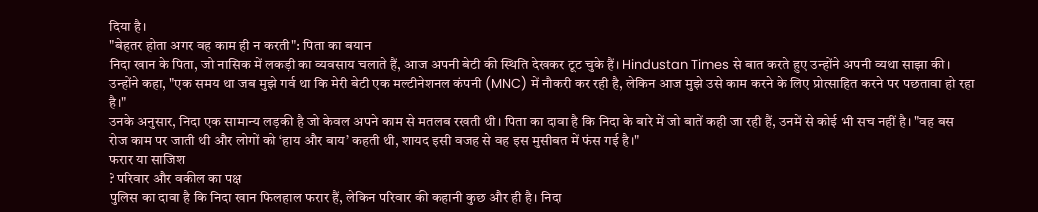दिया है।
"बेहतर होता अगर वह काम ही न करती": पिता का बयान
निदा खान के पिता, जो नासिक में लकड़ी का व्यवसाय चलाते हैं, आज अपनी बेटी की स्थिति देखकर टूट चुके हैं। Hindustan Times से बात करते हुए उन्होंने अपनी व्यथा साझा की। उन्होंने कहा, "एक समय था जब मुझे गर्व था कि मेरी बेटी एक मल्टीनेशनल कंपनी (MNC) में नौकरी कर रही है, लेकिन आज मुझे उसे काम करने के लिए प्रोत्साहित करने पर पछतावा हो रहा है।"
उनके अनुसार, निदा एक सामान्य लड़की है जो केवल अपने काम से मतलब रखती थी। पिता का दावा है कि निदा के बारे में जो बातें कही जा रही हैं, उनमें से कोई भी सच नहीं है। "वह बस रोज काम पर जाती थी और लोगों को ‘हाय और बाय’ कहती थी, शायद इसी वजह से वह इस मुसीबत में फंस गई है।"
फरार या साजिश
? परिवार और वकील का पक्ष
पुलिस का दावा है कि निदा खान फिलहाल फरार हैं, लेकिन परिवार की कहानी कुछ और ही है। निदा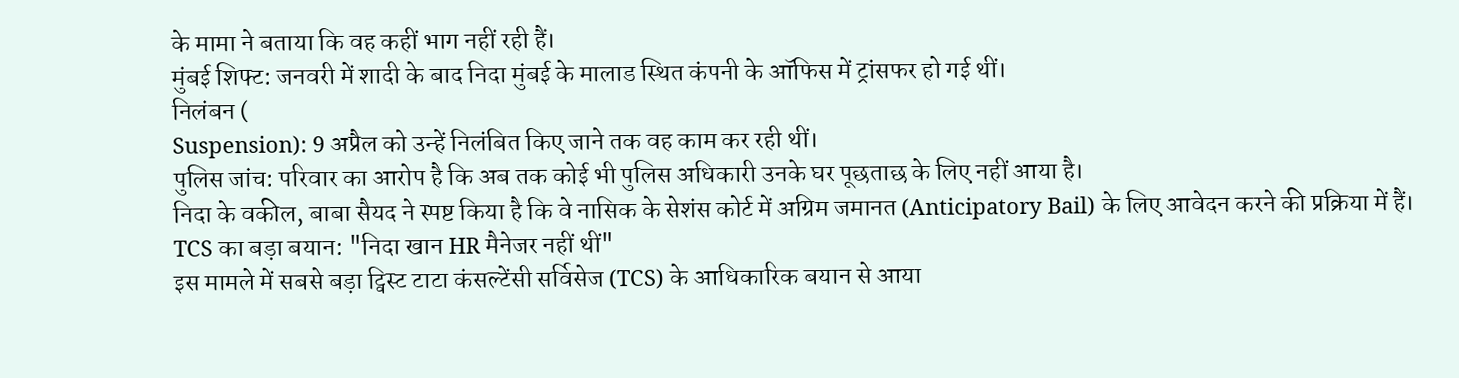के मामा ने बताया कि वह कहीं भाग नहीं रही हैं।
मुंबई शिफ्ट: जनवरी में शादी के बाद निदा मुंबई के मालाड स्थित कंपनी के ऑफिस में ट्रांसफर हो गई थीं।
निलंबन (
Suspension): 9 अप्रैल को उन्हें निलंबित किए जाने तक वह काम कर रही थीं।
पुलिस जांच: परिवार का आरोप है कि अब तक कोई भी पुलिस अधिकारी उनके घर पूछताछ के लिए नहीं आया है।
निदा के वकील, बाबा सैयद ने स्पष्ट किया है कि वे नासिक के सेशंस कोर्ट में अग्रिम जमानत (Anticipatory Bail) के लिए आवेदन करने की प्रक्रिया में हैं।
TCS का बड़ा बयान: "निदा खान HR मैनेजर नहीं थीं"
इस मामले में सबसे बड़ा ट्विस्ट टाटा कंसल्टेंसी सर्विसेज (TCS) के आधिकारिक बयान से आया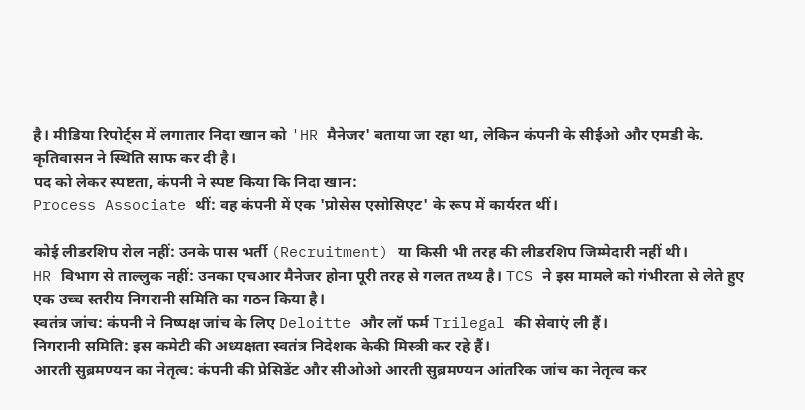है। मीडिया रिपोर्ट्स में लगातार निदा खान को 'HR मैनेजर' बताया जा रहा था, लेकिन कंपनी के सीईओ और एमडी के. कृतिवासन ने स्थिति साफ कर दी है।
पद को लेकर स्पष्टता, कंपनी ने स्पष्ट किया कि निदा खान:
Process Associate थीं: वह कंपनी में एक 'प्रोसेस एसोसिएट' के रूप में कार्यरत थीं।

कोई लीडरशिप रोल नहीं: उनके पास भर्ती (Recruitment) या किसी भी तरह की लीडरशिप जिम्मेदारी नहीं थी।
HR विभाग से ताल्लुक नहीं: उनका एचआर मैनेजर होना पूरी तरह से गलत तथ्य है। TCS ने इस मामले को गंभीरता से लेते हुए एक उच्च स्तरीय निगरानी समिति का गठन किया है।
स्वतंत्र जांच: कंपनी ने निष्पक्ष जांच के लिए Deloitte और लॉ फर्म Trilegal की सेवाएं ली हैं।
निगरानी समिति: इस कमेटी की अध्यक्षता स्वतंत्र निदेशक केकी मिस्त्री कर रहे हैं।
आरती सुब्रमण्यन का नेतृत्व: कंपनी की प्रेसिडेंट और सीओओ आरती सुब्रमण्यन आंतरिक जांच का नेतृत्व कर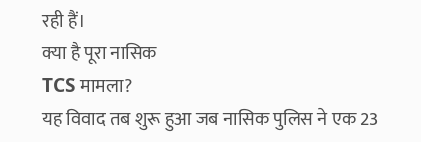रही हैं।
क्या है पूरा नासिक
TCS मामला?
यह विवाद तब शुरू हुआ जब नासिक पुलिस ने एक 23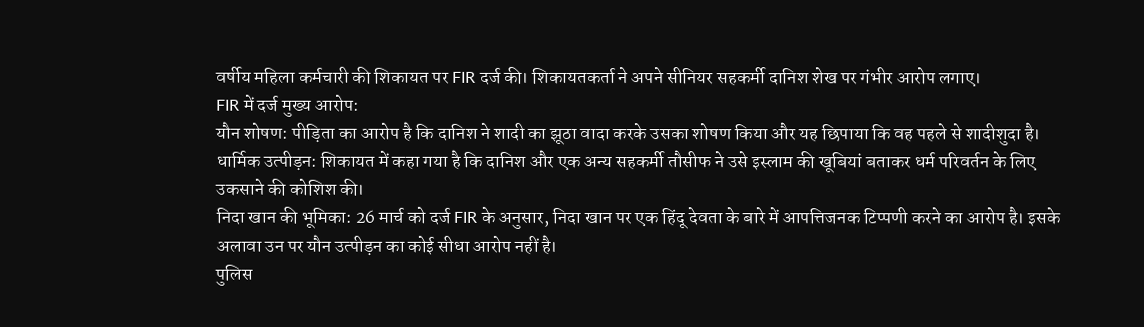वर्षीय महिला कर्मचारी की शिकायत पर FIR दर्ज की। शिकायतकर्ता ने अपने सीनियर सहकर्मी दानिश शेख पर गंभीर आरोप लगाए।
FIR में दर्ज मुख्य आरोप:
यौन शोषण: पीड़िता का आरोप है कि दानिश ने शादी का झूठा वादा करके उसका शोषण किया और यह छिपाया कि वह पहले से शादीशुदा है।
धार्मिक उत्पीड़न: शिकायत में कहा गया है कि दानिश और एक अन्य सहकर्मी तौसीफ ने उसे इस्लाम की खूबियां बताकर धर्म परिवर्तन के लिए उकसाने की कोशिश की।
निदा खान की भूमिका: 26 मार्च को दर्ज FIR के अनुसार, निदा खान पर एक हिंदू देवता के बारे में आपत्तिजनक टिप्पणी करने का आरोप है। इसके अलावा उन पर यौन उत्पीड़न का कोई सीधा आरोप नहीं है।
पुलिस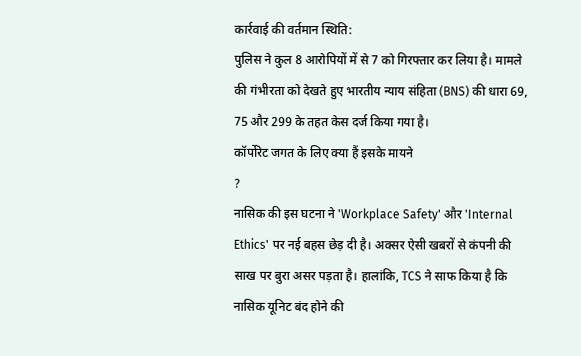कार्रवाई की वर्तमान स्थिति:
पुलिस ने कुल 8 आरोपियों में से 7 को गिरफ्तार कर लिया है। मामले की गंभीरता को देखते हुए भारतीय न्याय संहिता (BNS) की धारा 69, 75 और 299 के तहत केस दर्ज किया गया है।
कॉर्पोरेट जगत के लिए क्या हैं इसके मायने
?
नासिक की इस घटना ने 'Workplace Safety' और 'Internal Ethics' पर नई बहस छेड़ दी है। अक्सर ऐसी खबरों से कंपनी की साख पर बुरा असर पड़ता है। हालांकि, TCS ने साफ किया है कि नासिक यूनिट बंद होने की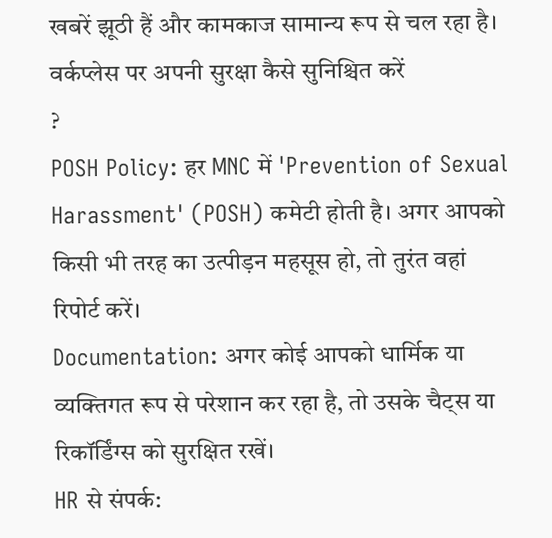खबरें झूठी हैं और कामकाज सामान्य रूप से चल रहा है।
वर्कप्लेस पर अपनी सुरक्षा कैसे सुनिश्चित करें
?
POSH Policy: हर MNC में 'Prevention of Sexual Harassment' (POSH) कमेटी होती है। अगर आपको किसी भी तरह का उत्पीड़न महसूस हो, तो तुरंत वहां रिपोर्ट करें।
Documentation: अगर कोई आपको धार्मिक या व्यक्तिगत रूप से परेशान कर रहा है, तो उसके चैट्स या रिकॉर्डिंग्स को सुरक्षित रखें।
HR से संपर्क: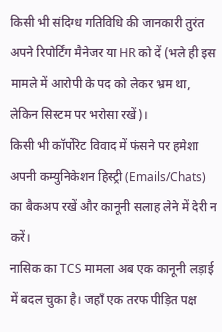किसी भी संदिग्ध गतिविधि की जानकारी तुरंत अपने रिपोर्टिंग मैनेजर या HR को दें (भले ही इस मामले में आरोपी के पद को लेकर भ्रम था, लेकिन सिस्टम पर भरोसा रखें)।
किसी भी कॉर्पोरेट विवाद में फंसने पर हमेशा अपनी कम्युनिकेशन हिस्ट्री (Emails/Chats) का बैकअप रखें और कानूनी सलाह लेने में देरी न करें।
नासिक का TCS मामला अब एक कानूनी लड़ाई में बदल चुका है। जहाँ एक तरफ पीड़ित पक्ष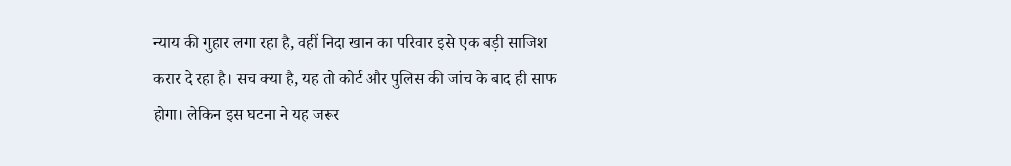न्याय की गुहार लगा रहा है, वहीं निदा खान का परिवार इसे एक बड़ी साजिश करार दे रहा है। सच क्या है, यह तो कोर्ट और पुलिस की जांच के बाद ही साफ होगा। लेकिन इस घटना ने यह जरूर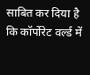साबित कर दिया है कि कॉर्पोरेट वर्ल्ड में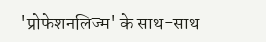'प्रोफेशनलिज्म' के साथ-साथ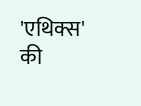'एथिक्स' की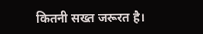कितनी सख्त जरूरत है।